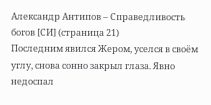Александр Антипов – Справедливость богов [СИ] (страница 21)
Последним явился Жером, уселся в своём углу, снова сонно закрыл глаза. Явно недоспал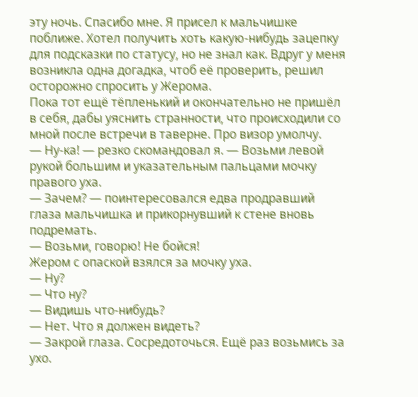эту ночь. Спасибо мне. Я присел к мальчишке поближе. Хотел получить хоть какую-нибудь зацепку для подсказки по статусу, но не знал как. Вдруг у меня возникла одна догадка, чтоб её проверить, решил осторожно спросить у Жерома.
Пока тот ещё тёпленький и окончательно не пришёл в себя, дабы уяснить странности, что происходили со мной после встречи в таверне. Про визор умолчу.
— Ну-ка! — резко скомандовал я. — Возьми левой рукой большим и указательным пальцами мочку правого уха.
— Зачем? — поинтересовался едва продравший глаза мальчишка и прикорнувший к стене вновь подремать.
— Возьми, говорю! Не бойся!
Жером с опаской взялся за мочку уха.
— Ну?
— Что ну?
— Видишь что-нибудь?
— Нет. Что я должен видеть?
— Закрой глаза. Сосредоточься. Ещё раз возьмись за ухо.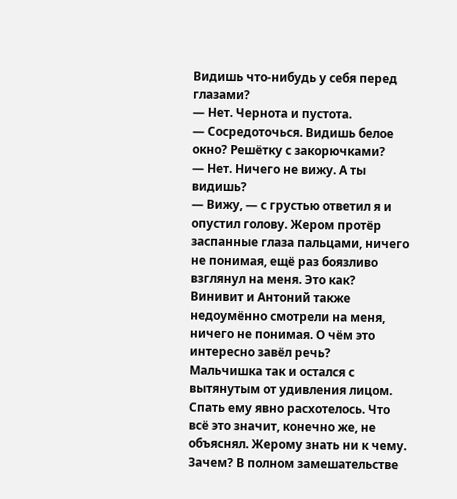Видишь что-нибудь у себя перед глазами?
— Нет. Чернота и пустота.
— Сосредоточься. Видишь белое окно? Решётку с закорючками?
— Нет. Ничего не вижу. А ты видишь?
— Вижу, — с грустью ответил я и опустил голову. Жером протёр заспанные глаза пальцами, ничего не понимая, ещё раз боязливо взглянул на меня. Это как?
Винивит и Антоний также недоумённо смотрели на меня, ничего не понимая. О чём это интересно завёл речь?
Мальчишка так и остался с вытянутым от удивления лицом. Спать ему явно расхотелось. Что всё это значит, конечно же, не объяснял. Жерому знать ни к чему. Зачем? В полном замешательстве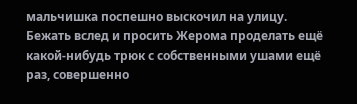мальчишка поспешно выскочил на улицу.
Бежать вслед и просить Жерома проделать ещё какой-нибудь трюк с собственными ушами ещё раз, совершенно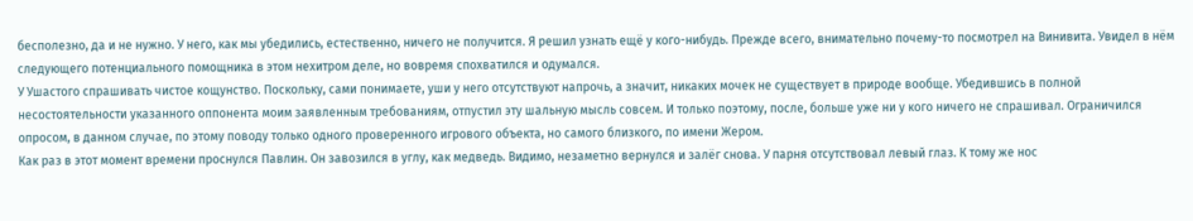бесполезно, да и не нужно. У него, как мы убедились, естественно, ничего не получится. Я решил узнать ещё у кого-нибудь. Прежде всего, внимательно почему-то посмотрел на Винивита. Увидел в нём следующего потенциального помощника в этом нехитром деле, но вовремя спохватился и одумался.
У Ушастого спрашивать чистое кощунство. Поскольку, сами понимаете, уши у него отсутствуют напрочь, а значит, никаких мочек не существует в природе вообще. Убедившись в полной несостоятельности указанного оппонента моим заявленным требованиям, отпустил эту шальную мысль совсем. И только поэтому, после, больше уже ни у кого ничего не спрашивал. Ограничился опросом, в данном случае, по этому поводу только одного проверенного игрового объекта, но самого близкого, по имени Жером.
Как раз в этот момент времени проснулся Павлин. Он завозился в углу, как медведь. Видимо, незаметно вернулся и залёг снова. У парня отсутствовал левый глаз. К тому же нос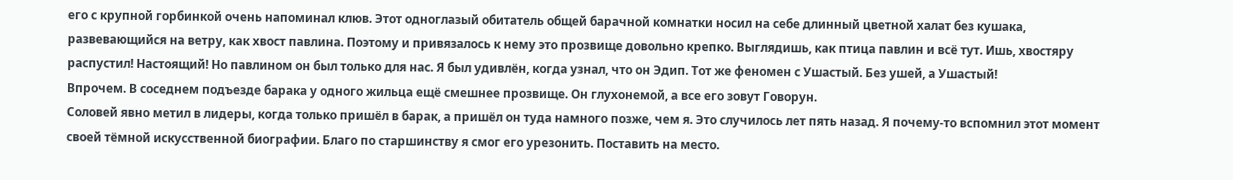его с крупной горбинкой очень напоминал клюв. Этот одноглазый обитатель общей барачной комнатки носил на себе длинный цветной халат без кушака, развевающийся на ветру, как хвост павлина. Поэтому и привязалось к нему это прозвище довольно крепко. Выглядишь, как птица павлин и всё тут. Ишь, хвостяру распустил! Настоящий! Но павлином он был только для нас. Я был удивлён, когда узнал, что он Эдип. Тот же феномен с Ушастый. Без ушей, а Ушастый!
Впрочем. В соседнем подъезде барака у одного жильца ещё смешнее прозвище. Он глухонемой, а все его зовут Говорун.
Соловей явно метил в лидеры, когда только пришёл в барак, а пришёл он туда намного позже, чем я. Это случилось лет пять назад. Я почему-то вспомнил этот момент своей тёмной искусственной биографии. Благо по старшинству я смог его урезонить. Поставить на место.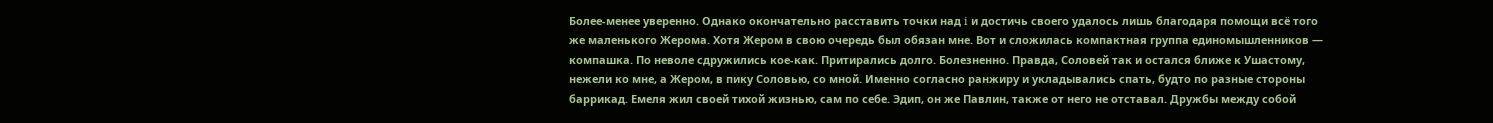Более-менее уверенно. Однако окончательно расставить точки над i и достичь своего удалось лишь благодаря помощи всё того же маленького Жерома. Хотя Жером в свою очередь был обязан мне. Вот и сложилась компактная группа единомышленников — компашка. По неволе сдружились кое-как. Притирались долго. Болезненно. Правда, Соловей так и остался ближе к Ушастому, нежели ко мне, а Жером, в пику Соловью, со мной. Именно согласно ранжиру и укладывались спать, будто по разные стороны баррикад. Емеля жил своей тихой жизнью, сам по себе. Эдип, он же Павлин, также от него не отставал. Дружбы между собой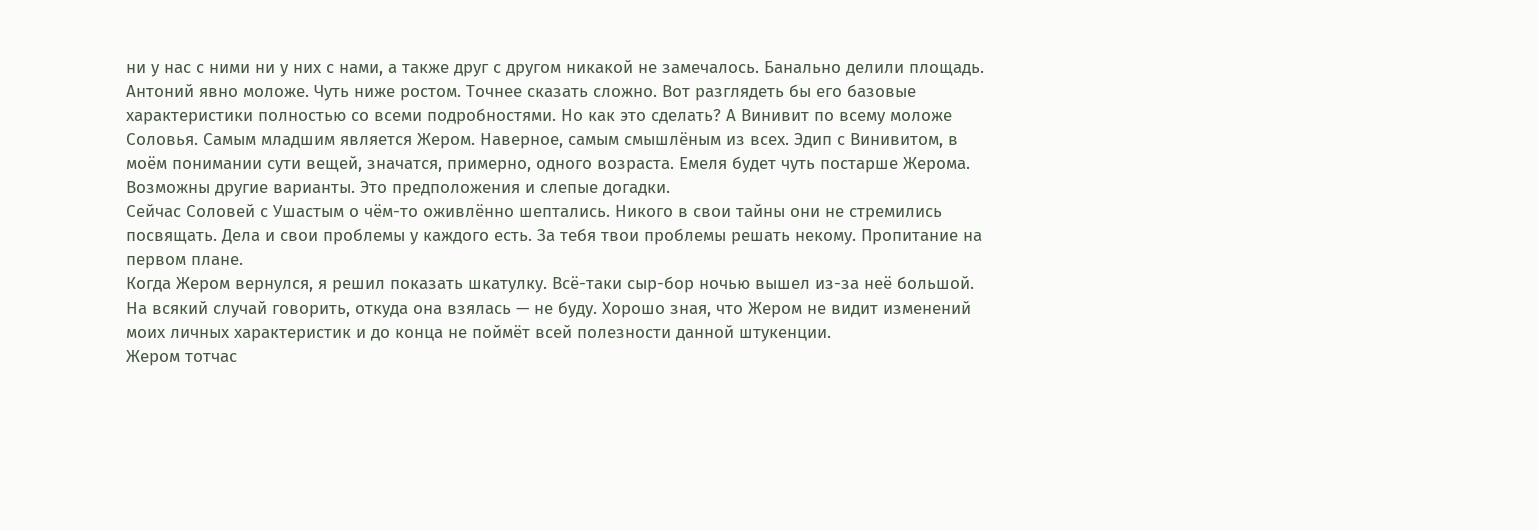ни у нас с ними ни у них с нами, а также друг с другом никакой не замечалось. Банально делили площадь.
Антоний явно моложе. Чуть ниже ростом. Точнее сказать сложно. Вот разглядеть бы его базовые характеристики полностью со всеми подробностями. Но как это сделать? А Винивит по всему моложе Соловья. Самым младшим является Жером. Наверное, самым смышлёным из всех. Эдип с Винивитом, в моём понимании сути вещей, значатся, примерно, одного возраста. Емеля будет чуть постарше Жерома. Возможны другие варианты. Это предположения и слепые догадки.
Сейчас Соловей с Ушастым о чём-то оживлённо шептались. Никого в свои тайны они не стремились посвящать. Дела и свои проблемы у каждого есть. За тебя твои проблемы решать некому. Пропитание на первом плане.
Когда Жером вернулся, я решил показать шкатулку. Всё-таки сыр-бор ночью вышел из-за неё большой. На всякий случай говорить, откуда она взялась — не буду. Хорошо зная, что Жером не видит изменений моих личных характеристик и до конца не поймёт всей полезности данной штукенции.
Жером тотчас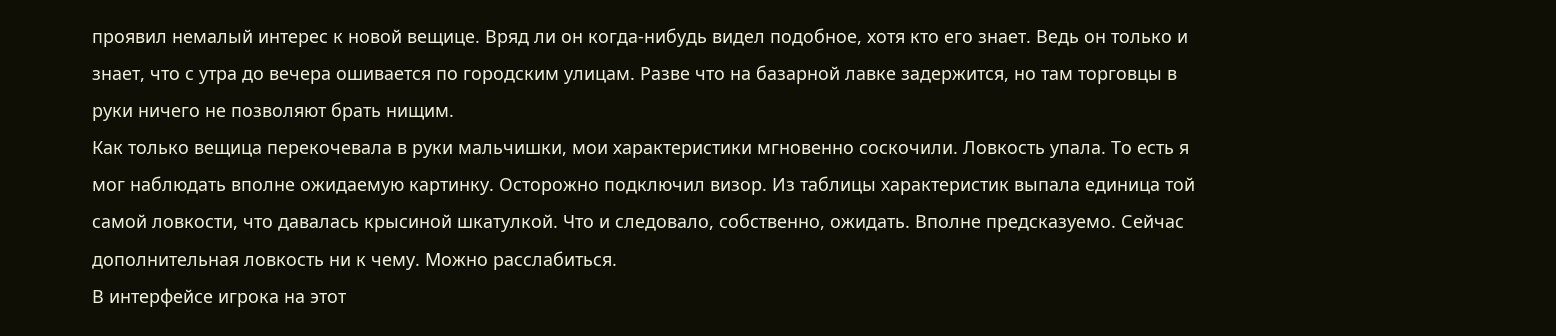проявил немалый интерес к новой вещице. Вряд ли он когда-нибудь видел подобное, хотя кто его знает. Ведь он только и знает, что с утра до вечера ошивается по городским улицам. Разве что на базарной лавке задержится, но там торговцы в руки ничего не позволяют брать нищим.
Как только вещица перекочевала в руки мальчишки, мои характеристики мгновенно соскочили. Ловкость упала. То есть я мог наблюдать вполне ожидаемую картинку. Осторожно подключил визор. Из таблицы характеристик выпала единица той самой ловкости, что давалась крысиной шкатулкой. Что и следовало, собственно, ожидать. Вполне предсказуемо. Сейчас дополнительная ловкость ни к чему. Можно расслабиться.
В интерфейсе игрока на этот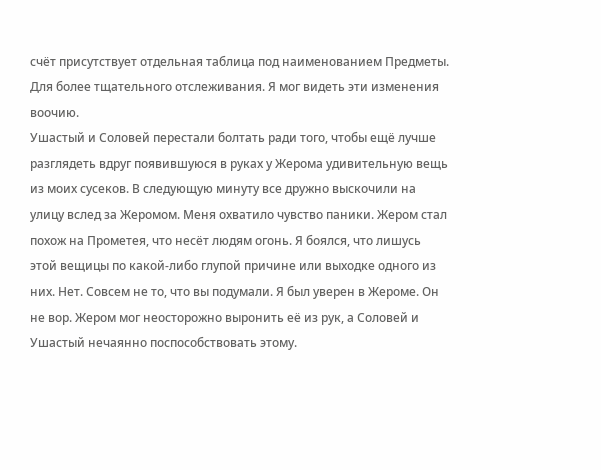счёт присутствует отдельная таблица под наименованием Предметы. Для более тщательного отслеживания. Я мог видеть эти изменения воочию.
Ушастый и Соловей перестали болтать ради того, чтобы ещё лучше разглядеть вдруг появившуюся в руках у Жерома удивительную вещь из моих сусеков. В следующую минуту все дружно выскочили на улицу вслед за Жеромом. Меня охватило чувство паники. Жером стал похож на Прометея, что несёт людям огонь. Я боялся, что лишусь этой вещицы по какой-либо глупой причине или выходке одного из них. Нет. Совсем не то, что вы подумали. Я был уверен в Жероме. Он не вор. Жером мог неосторожно выронить её из рук, а Соловей и Ушастый нечаянно поспособствовать этому.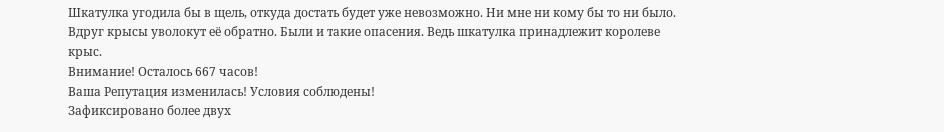Шкатулка угодила бы в щель, откуда достать будет уже невозможно. Ни мне ни кому бы то ни было. Вдруг крысы уволокут её обратно. Были и такие опасения. Ведь шкатулка принадлежит королеве крыс.
Внимание! Осталось 667 часов!
Ваша Репутация изменилась! Условия соблюдены!
Зафиксировано более двух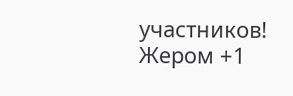участников!
Жером +1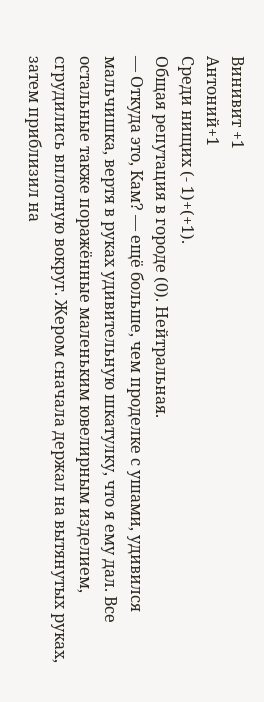Винивит +1
Антоний+1
Среди нищих (- 1)+(+1).
Общая репутация в городе (0). Нейтральная.
— Откуда это, Кам? — ещё больше, чем проделке с ушами, удивился мальчишка, вертя в руках удивительную шкатулку, что я ему дал. Все остальные также поражённые маленьким ювелирным изделием, сгрудились вплотную вокруг. Жером сначала держал на вытянутых руках, затем приблизил на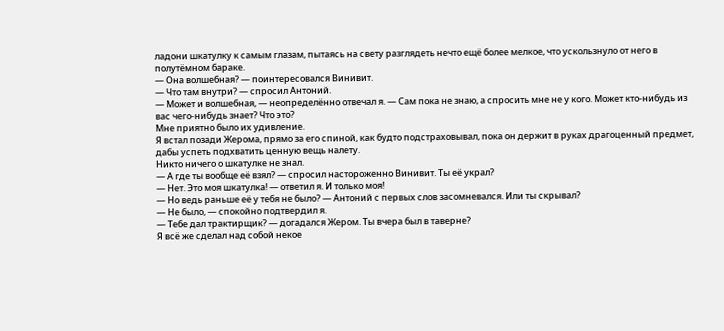ладони шкатулку к самым глазам, пытаясь на свету разглядеть нечто ещё более мелкое, что ускользнуло от него в полутёмном бараке.
— Она волшебная? — поинтересовался Винивит.
— Что там внутри? — спросил Антоний.
— Может и волшебная, — неопределённо отвечал я. — Сам пока не знаю, а спросить мне не у кого. Может кто-нибудь из вас чего-нибудь знает? Что это?
Мне приятно было их удивление.
Я встал позади Жерома, прямо за его спиной, как будто подстраховывал, пока он держит в руках драгоценный предмет, дабы успеть подхватить ценную вещь налету.
Никто ничего о шкатулке не знал.
— А где ты вообще её взял? — спросил настороженно Винивит. Ты её украл?
— Нет. Это моя шкатулка! — ответил я. И только моя!
— Но ведь раньше её у тебя не было? — Антоний с первых слов засомневался. Или ты скрывал?
— Не было, — спокойно подтвердил я.
— Тебе дал трактирщик? — догадался Жером. Ты вчера был в таверне?
Я всё же сделал над собой некое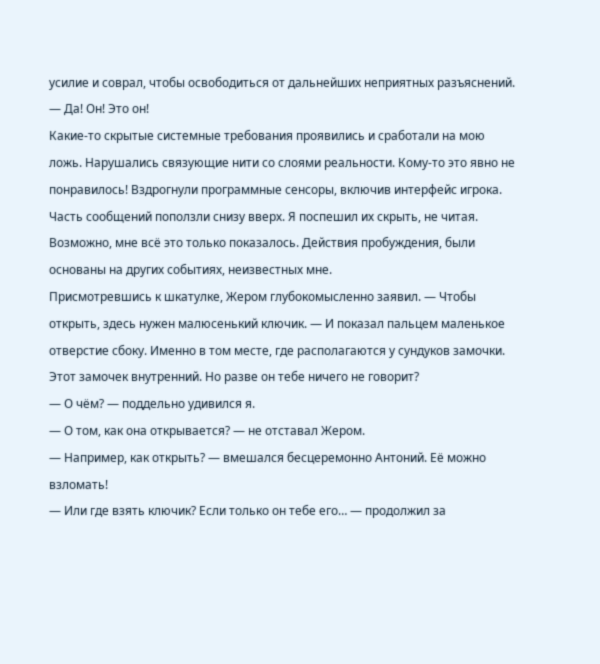усилие и соврал, чтобы освободиться от дальнейших неприятных разъяснений. — Да! Он! Это он!
Какие-то скрытые системные требования проявились и сработали на мою ложь. Нарушались связующие нити со слоями реальности. Кому-то это явно не понравилось! Вздрогнули программные сенсоры, включив интерфейс игрока. Часть сообщений поползли снизу вверх. Я поспешил их скрыть, не читая. Возможно, мне всё это только показалось. Действия пробуждения, были основаны на других событиях, неизвестных мне.
Присмотревшись к шкатулке, Жером глубокомысленно заявил. — Чтобы открыть, здесь нужен малюсенький ключик. — И показал пальцем маленькое отверстие сбоку. Именно в том месте, где располагаются у сундуков замочки. Этот замочек внутренний. Но разве он тебе ничего не говорит?
— О чём? — поддельно удивился я.
— О том, как она открывается? — не отставал Жером.
— Например, как открыть? — вмешался бесцеремонно Антоний. Её можно взломать!
— Или где взять ключик? Если только он тебе его… — продолжил за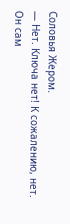Соловья Жером.
— Нет. Ключа нет! К сожалению, нет. Он сам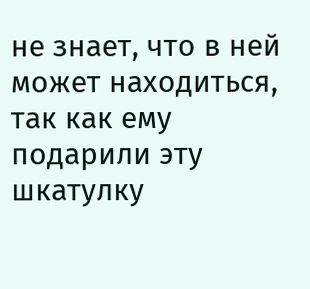не знает, что в ней может находиться, так как ему подарили эту шкатулку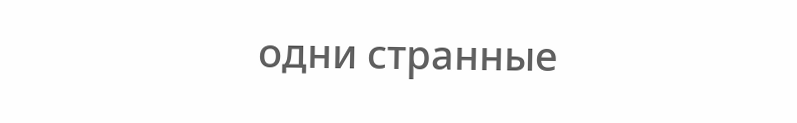одни странные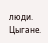люди. Цыгане.